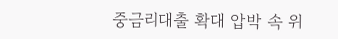중금리대출 확대 압박 속 위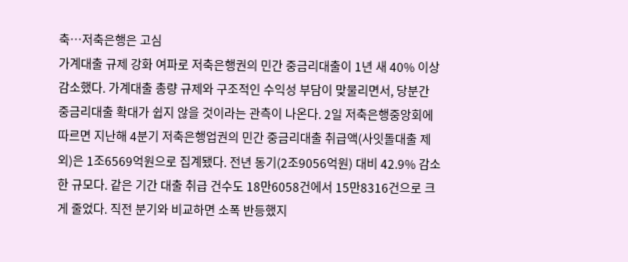축…저축은행은 고심
가계대출 규제 강화 여파로 저축은행권의 민간 중금리대출이 1년 새 40% 이상 감소했다. 가계대출 총량 규제와 구조적인 수익성 부담이 맞물리면서, 당분간 중금리대출 확대가 쉽지 않을 것이라는 관측이 나온다. 2일 저축은행중앙회에 따르면 지난해 4분기 저축은행업권의 민간 중금리대출 취급액(사잇돌대출 제외)은 1조6569억원으로 집계됐다. 전년 동기(2조9056억원) 대비 42.9% 감소한 규모다. 같은 기간 대출 취급 건수도 18만6058건에서 15만8316건으로 크게 줄었다. 직전 분기와 비교하면 소폭 반등했지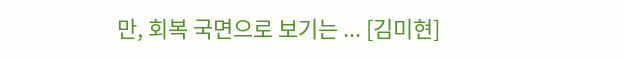만, 회복 국면으로 보기는 ... [김미현]